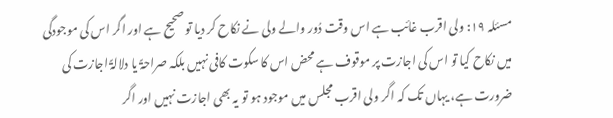مسئلہ ۱۹: ولی اقرب غائب ہے اس وقت دُور والے ولی نے نکاح کر دیا تو صحیح ہے اور اگر اس کی موجودگی میں نکاح کیا تو اس کی اجازت پر موقوف ہے محض اس کا سکوت کافی نہیں بلکہ صراحۃً یا دلالۃً اجازت کی ضرورت ہے، یہاں تک کہ اگر ولی اقرب مجلس میں موجود ہو تو یہ بھی اجازت نہیں اور اگر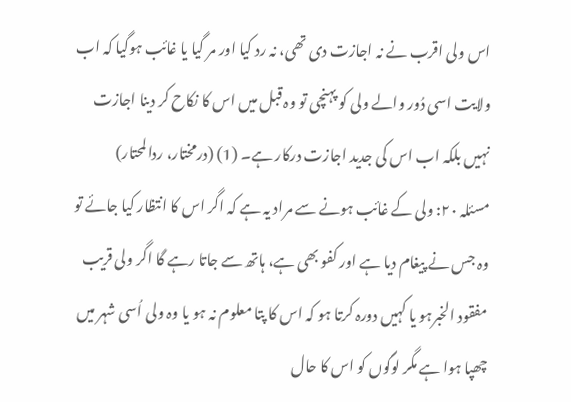اس ولی اقرب نے نہ اجازت دی تھی، نہ رد کیا اور مر گیا یا غائب ہوگيا کہ اب ولایت اسی دُور والے ولی کو پہنچی تو وہ قبل میں اس کا نکاح کر دینا اجازت نہیں بلکہ اب اس کی جدید اجازت درکار ہے۔ (1) (درمختار، ردالمحتار)
مسئلہ ۲۰: ولی کے غائب ہونے سے مراد یہ ہے کہ اگر اس کا انتظار کیا جائے تو وہ جس نے پیغام دیا ہے اور کفو بھی ہے، ہاتھ سے جاتا رہے گا اگر ولی قریب مفقود الخبرہو یا کہیں دورہ کرتا ہو کہ اس کا پتا معلوم نہ ہو یا وہ ولی اُسی شہر میں چھپا ہوا ہے مگر لوگوں کو اس کا حال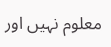معلوم نہیں اور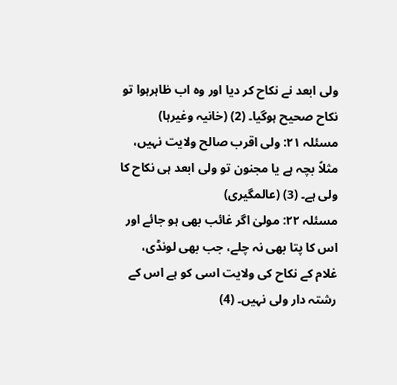ولی ابعد نے نکاح کر دیا اور وہ اب ظاہرہوا تو نکاح صحیح ہوگيا۔ (2) (خانیہ وغیرہا)
مسئلہ ۲۱: ولی اقرب صالح ولایت نہیں، مثلاً بچہ ہے یا مجنون تو ولی ابعد ہی نکاح کا ولی ہے۔ (3) (عالمگیری)
مسئلہ ۲۲: مولیٰ اگر غائب بھی ہو جائے اور اس کا پتا بھی نہ چلے، جب بھی لونڈی، غلام کے نکاح کی ولایت اسی کو ہے اس کے رشتہ دار ولی نہیں۔ (4)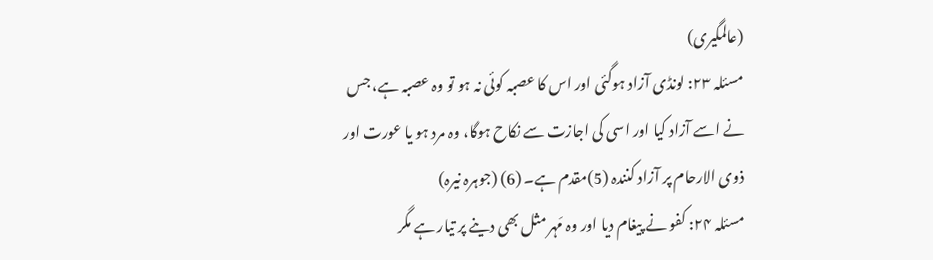(عالمگیری)
مسئلہ ۲۳: لونڈی آزاد ہوگئی اور اس کا عصبہ کوئی نہ ہو تو وہ عصبہ ہے، جس نے اسے آزاد کیا اور اسی کی اجازت سے نکاح ہوگا، وہ مرد ہو یا عورت اور ذوی الارحام پر آزاد کنندہ (5)مقدم ہے۔ (6) (جوہرہ نیرہ)
مسئلہ ۲۴: کفو نے پیغام دیا اور وہ مَہر مثل بھی دینے پر تیار ہے مگر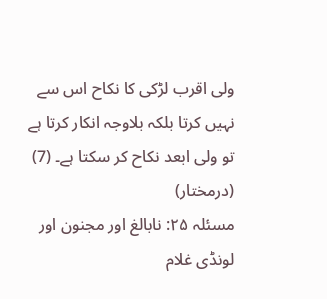ولی اقرب لڑکی کا نکاح اس سے نہیں کرتا بلکہ بلاوجہ انکار کرتا ہے تو ولی ابعد نکاح کر سکتا ہے۔ (7) (درمختار)
مسئلہ ۲۵: نابالغ اور مجنون اور لونڈی غلام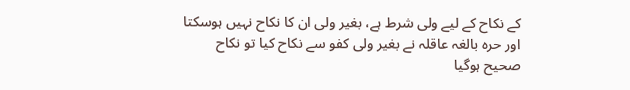کے نکاح کے ليے ولی شرط ہے، بغیر ولی ان کا نکاح نہیں ہوسکتا اور حرہ بالغہ عاقلہ نے بغیر ولی کفو سے نکاح کیا تو نکاح صحیح ہوگيا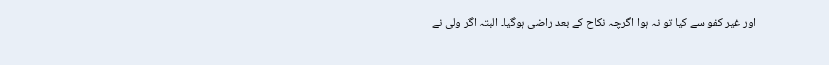اور غیر کفو سے کیا تو نہ ہوا اگرچہ نکاح کے بعد راضی ہوگيا۔ البتہ اگر ولی نے